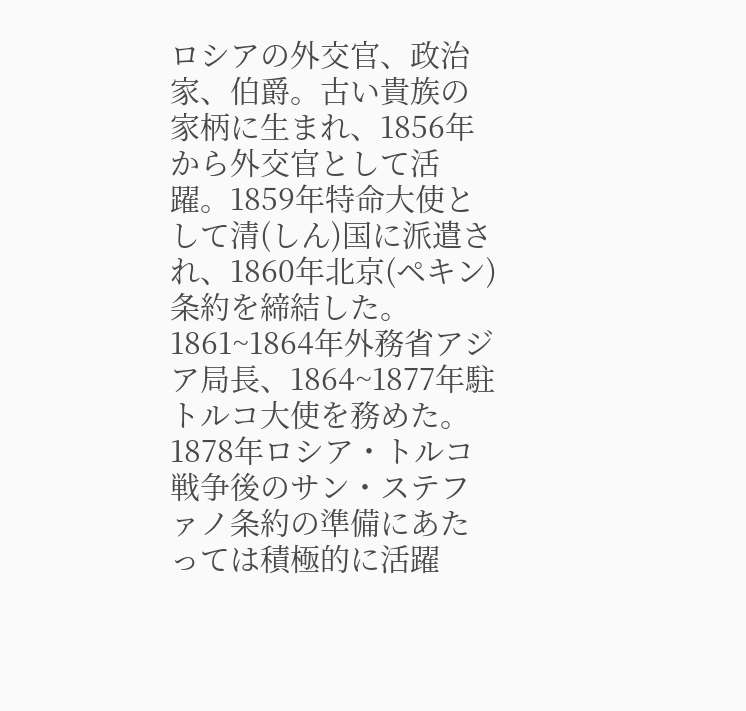ロシアの外交官、政治家、伯爵。古い貴族の家柄に生まれ、1856年から外交官として活躍。1859年特命大使として清(しん)国に派遣され、1860年北京(ペキン)条約を締結した。1861~1864年外務省アジア局長、1864~1877年駐トルコ大使を務めた。1878年ロシア・トルコ戦争後のサン・ステファノ条約の準備にあたっては積極的に活躍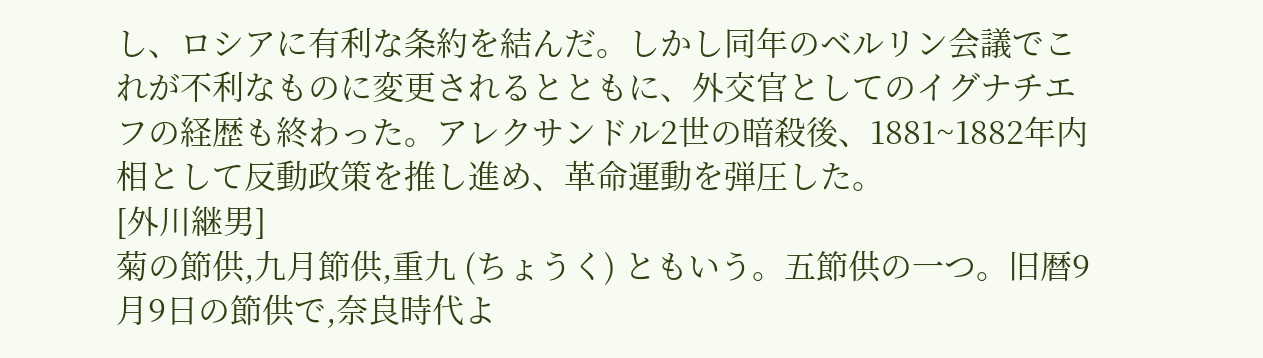し、ロシアに有利な条約を結んだ。しかし同年のベルリン会議でこれが不利なものに変更されるとともに、外交官としてのイグナチエフの経歴も終わった。アレクサンドル2世の暗殺後、1881~1882年内相として反動政策を推し進め、革命運動を弾圧した。
[外川継男]
菊の節供,九月節供,重九 (ちょうく) ともいう。五節供の一つ。旧暦9月9日の節供で,奈良時代よ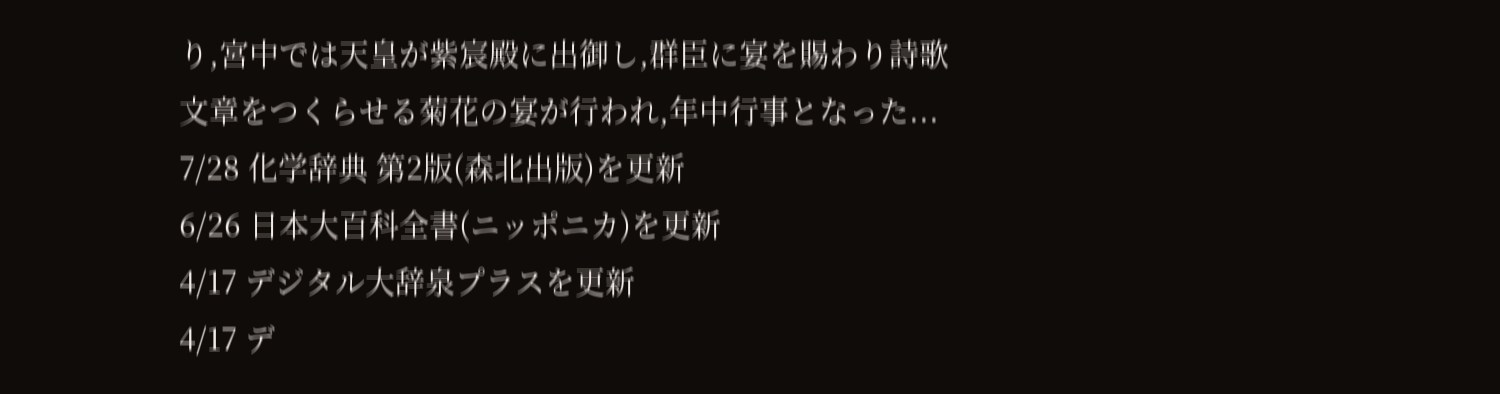り,宮中では天皇が紫宸殿に出御し,群臣に宴を賜わり詩歌文章をつくらせる菊花の宴が行われ,年中行事となった...
7/28 化学辞典 第2版(森北出版)を更新
6/26 日本大百科全書(ニッポニカ)を更新
4/17 デジタル大辞泉プラスを更新
4/17 デ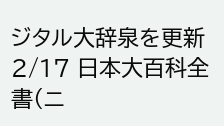ジタル大辞泉を更新
2/17 日本大百科全書(ニ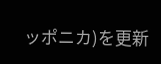ッポニカ)を更新